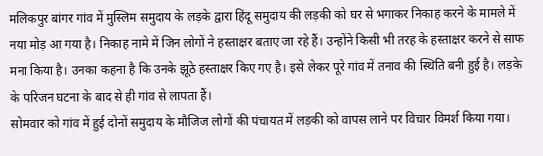मलिकपुर बांगर गांव में मुस्लिम समुदाय के लड़के द्वारा हिंदू समुदाय की लड़की को घर से भगाकर निकाह करने के मामले में नया मोड़ आ गया है। निकाह नामे में जिन लोगों ने हस्ताक्षर बताए जा रहे हैं। उन्होंने किसी भी तरह के हस्ताक्षर करने से साफ मना किया है। उनका कहना है कि उनके झूठे हस्ताक्षर किए गए है। इसे लेकर पूरे गांव में तनाव की स्थिति बनी हुई है। लड़के के परिजन घटना के बाद से ही गांव से लापता हैं।
सोमवार को गांव में हुई दोनों समुदाय के मौजिज लोगों की पंचायत में लड़की को वापस लाने पर विचार विमर्श किया गया।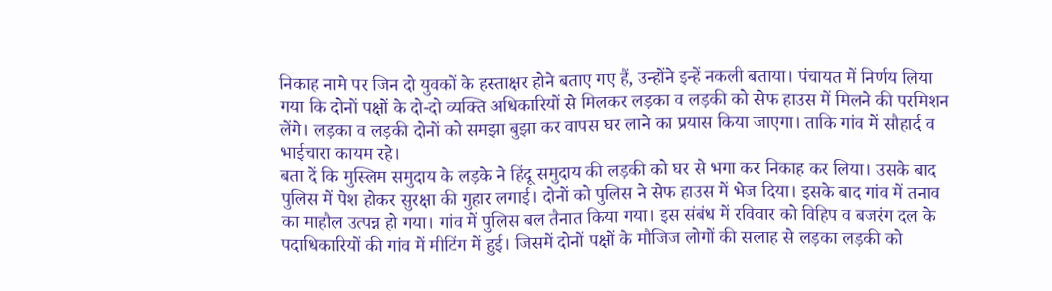निकाह नामे पर जिन दो युवकों के हस्ताक्षर होने बताए गए हैं, उन्होंने इन्हें नकली बताया। पंचायत में निर्णय लिया गया कि दोनों पक्षों के दो-दो व्यक्ति अधिकारियों से मिलकर लड़का व लड़की को सेफ हाउस में मिलने की परमिशन लेंगे। लड़का व लड़की दोनों को समझा बुझा कर वापस घर लाने का प्रयास किया जाएगा। ताकि गांव में सौहार्द व भाईचारा कायम रहे।
बता दें कि मुस्लिम समुदाय के लड़के ने हिंदू समुदाय की लड़की को घर से भगा कर निकाह कर लिया। उसके बाद पुलिस में पेश होकर सुरक्षा की गुहार लगाई। दोनों को पुलिस ने सेफ हाउस में भेज दिया। इसके बाद गांव में तनाव का माहौल उत्पन्न हो गया। गांव में पुलिस बल तैनात किया गया। इस संबंध में रविवार को विहिप व बजरंग दल के पदाधिकारियों की गांव में मीटिंग में हुई। जिसमें दोनों पक्षों के मौजिज लोगों की सलाह से लड़का लड़की को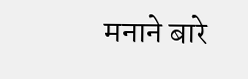मनाने बारे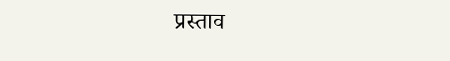प्रस्ताव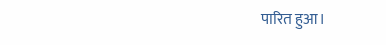पारित हुआ।